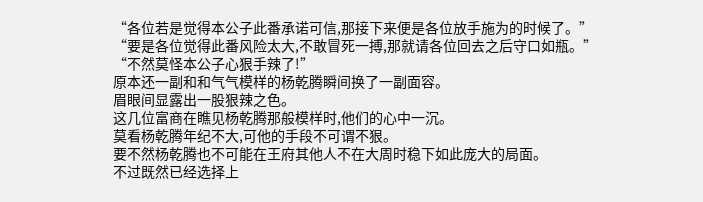“各位若是觉得本公子此番承诺可信,那接下来便是各位放手施为的时候了。”
“要是各位觉得此番风险太大,不敢冒死一搏,那就请各位回去之后守口如瓶。”
“不然莫怪本公子心狠手辣了!”
原本还一副和和气气模样的杨乾腾瞬间换了一副面容。
眉眼间显露出一股狠辣之色。
这几位富商在瞧见杨乾腾那般模样时,他们的心中一沉。
莫看杨乾腾年纪不大,可他的手段不可谓不狠。
要不然杨乾腾也不可能在王府其他人不在大周时稳下如此庞大的局面。
不过既然已经选择上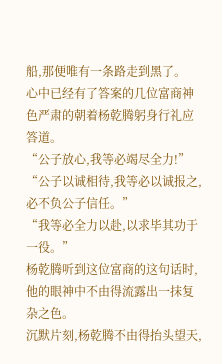船,那便唯有一条路走到黑了。
心中已经有了答案的几位富商神色严肃的朝着杨乾腾躬身行礼应答道。
“公子放心,我等必竭尽全力!”
“公子以诚相待,我等必以诚报之,必不负公子信任。”
“我等必全力以赴,以求毕其功于一役。”
杨乾腾听到这位富商的这句话时,他的眼神中不由得流露出一抹复杂之色。
沉默片刻,杨乾腾不由得抬头望天,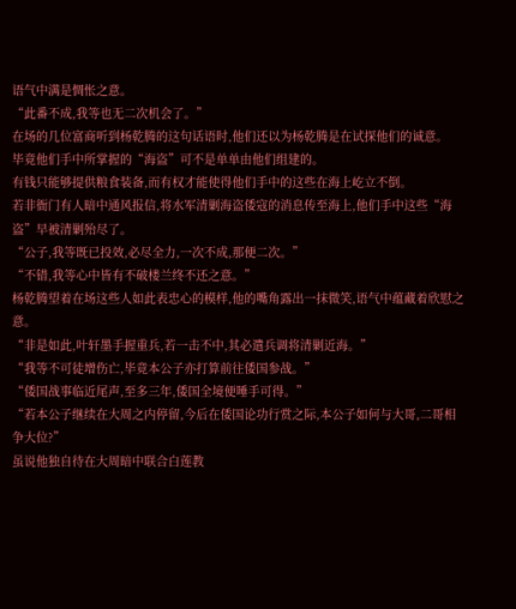语气中满是惆怅之意。
“此番不成,我等也无二次机会了。”
在场的几位富商听到杨乾腾的这句话语时,他们还以为杨乾腾是在试探他们的诚意。
毕竟他们手中所掌握的“海盗”可不是单单由他们组建的。
有钱只能够提供粮食装备,而有权才能使得他们手中的这些在海上屹立不倒。
若非衙门有人暗中通风报信,将水军清剿海盗倭寇的消息传至海上,他们手中这些“海盗”早被清剿殆尽了。
“公子,我等既已投效,必尽全力,一次不成,那便二次。”
“不错,我等心中皆有不破楼兰终不还之意。”
杨乾腾望着在场这些人如此表忠心的模样,他的嘴角露出一抹微笑,语气中蕴藏着欣慰之意。
“非是如此,叶轩墨手握重兵,若一击不中,其必遣兵调将清剿近海。”
“我等不可徒增伤亡,毕竟本公子亦打算前往倭国参战。”
“倭国战事临近尾声,至多三年,倭国全境便唾手可得。”
“若本公子继续在大周之内停留,今后在倭国论功行赏之际,本公子如何与大哥,二哥相争大位?”
虽说他独自待在大周暗中联合白莲教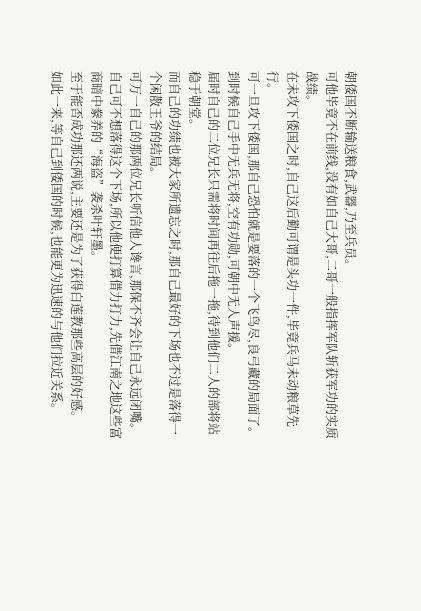朝倭国不断输送粮食,武器,乃至兵员。
可他毕竟不在前线,没有如自己大哥,二哥一般指挥军队斩获军功的实质战绩。
在未攻下倭国之时,自己这后勤可谓是头功一件,毕竟兵马未动粮草先行。
可一旦攻下倭国,那自己恐怕就是要落的一个飞鸟尽,良弓藏的局面了。
到时候自己手中无兵无将,空有功勋,可朝中无人声援。
届时自己的二位兄长只需将时间再往后拖一拖,待到他们二人的部将站稳于朝堂。
而自己的功绩也被大家所遗忘之时,那自己最好的下场也不过是落得一个闲散王爷的结局。
可万一自己的那两位兄长听信他人谗言,那保不齐会让自己永远闭嘴。
自己可不想落得这个下场,所以他便打算借力打力,先借江南之地这些富商暗中豢养的“海盗”袭杀叶轩墨。
至于能否成功那还两说,主要还是为了获得白莲教那些高层的好感。
如此一来,等自己到倭国的时候,也能更为迅速的与他们拉近关系。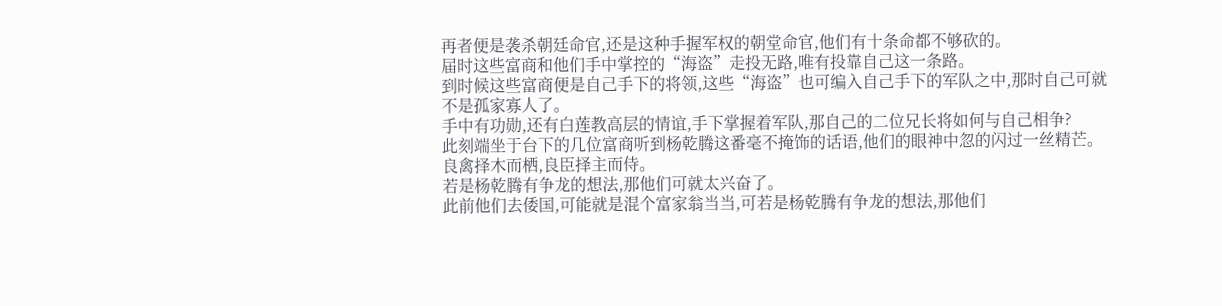再者便是袭杀朝廷命官,还是这种手握军权的朝堂命官,他们有十条命都不够砍的。
届时这些富商和他们手中掌控的“海盗”走投无路,唯有投靠自己这一条路。
到时候这些富商便是自己手下的将领,这些“海盗”也可编入自己手下的军队之中,那时自己可就不是孤家寡人了。
手中有功勋,还有白莲教高层的情谊,手下掌握着军队,那自己的二位兄长将如何与自己相争?
此刻端坐于台下的几位富商听到杨乾腾这番毫不掩饰的话语,他们的眼神中忽的闪过一丝精芒。
良禽择木而栖,良臣择主而侍。
若是杨乾腾有争龙的想法,那他们可就太兴奋了。
此前他们去倭国,可能就是混个富家翁当当,可若是杨乾腾有争龙的想法,那他们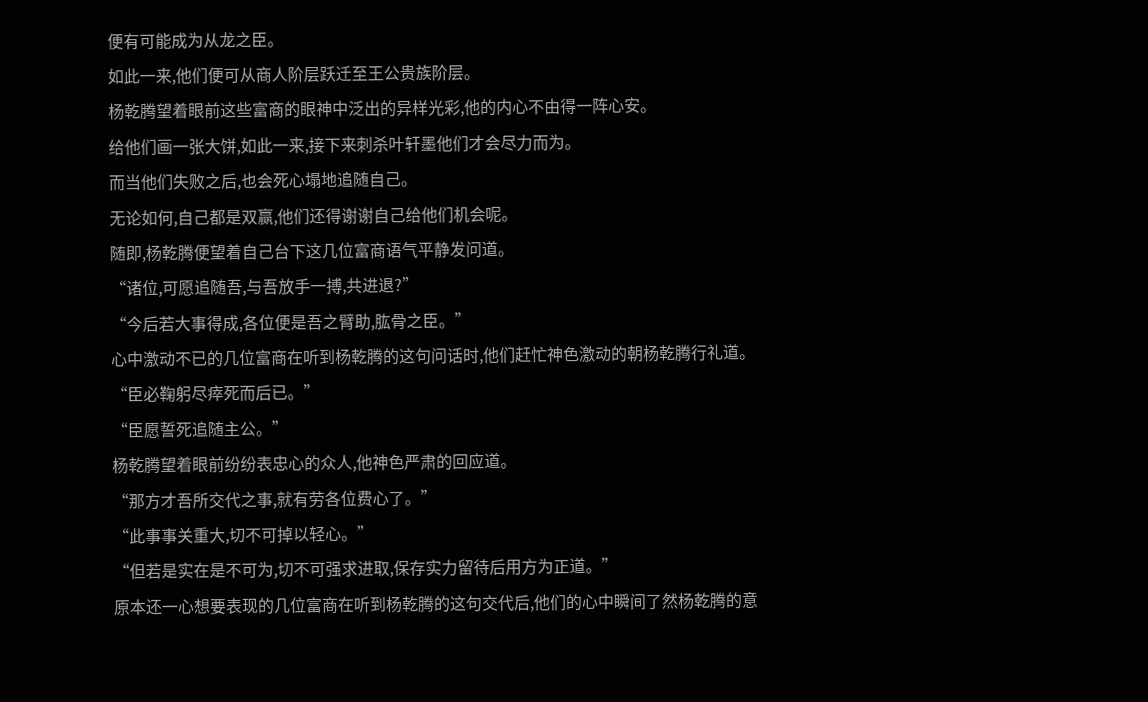便有可能成为从龙之臣。
如此一来,他们便可从商人阶层跃迁至王公贵族阶层。
杨乾腾望着眼前这些富商的眼神中泛出的异样光彩,他的内心不由得一阵心安。
给他们画一张大饼,如此一来,接下来刺杀叶轩墨他们才会尽力而为。
而当他们失败之后,也会死心塌地追随自己。
无论如何,自己都是双赢,他们还得谢谢自己给他们机会呢。
随即,杨乾腾便望着自己台下这几位富商语气平静发问道。
“诸位,可愿追随吾,与吾放手一搏,共进退?”
“今后若大事得成,各位便是吾之臂助,肱骨之臣。”
心中激动不已的几位富商在听到杨乾腾的这句问话时,他们赶忙神色激动的朝杨乾腾行礼道。
“臣必鞠躬尽瘁死而后已。”
“臣愿誓死追随主公。”
杨乾腾望着眼前纷纷表忠心的众人,他神色严肃的回应道。
“那方才吾所交代之事,就有劳各位费心了。”
“此事事关重大,切不可掉以轻心。”
“但若是实在是不可为,切不可强求进取,保存实力留待后用方为正道。”
原本还一心想要表现的几位富商在听到杨乾腾的这句交代后,他们的心中瞬间了然杨乾腾的意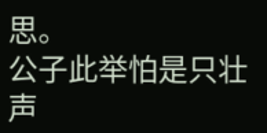思。
公子此举怕是只壮声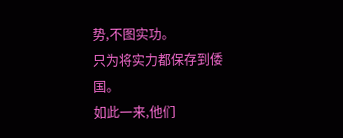势,不图实功。
只为将实力都保存到倭国。
如此一来,他们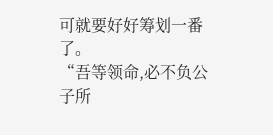可就要好好筹划一番了。
“吾等领命,必不负公子所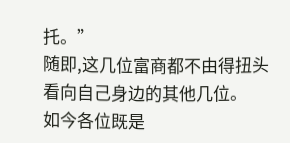托。”
随即,这几位富商都不由得扭头看向自己身边的其他几位。
如今各位既是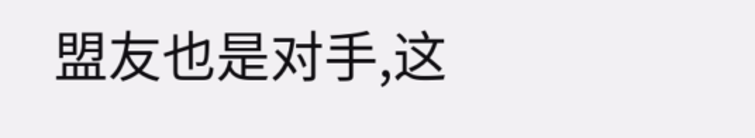盟友也是对手,这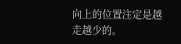向上的位置注定是越走越少的。